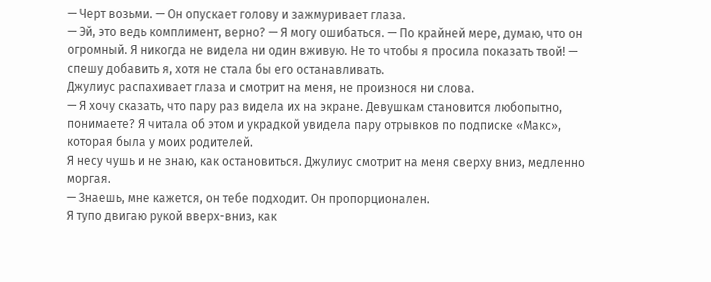— Черт возьми. — Он опускает голову и зажмуривает глаза.
— Эй, это ведь комплимент, верно? — Я могу ошибаться. — По крайней мере, думаю, что он огромный. Я никогда не видела ни один вживую. Не то чтобы я просила показать твой! — спешу добавить я, хотя не стала бы его останавливать.
Джулиус распахивает глаза и смотрит на меня, не произнося ни слова.
— Я хочу сказать, что пару раз видела их на экране. Девушкам становится любопытно, понимаете? Я читала об этом и украдкой увидела пару отрывков по подписке «Макс», которая была у моих родителей.
Я несу чушь и не знаю, как остановиться. Джулиус смотрит на меня сверху вниз, медленно моргая.
— Знаешь, мне кажется, он тебе подходит. Он пропорционален.
Я тупо двигаю рукой вверх-вниз, как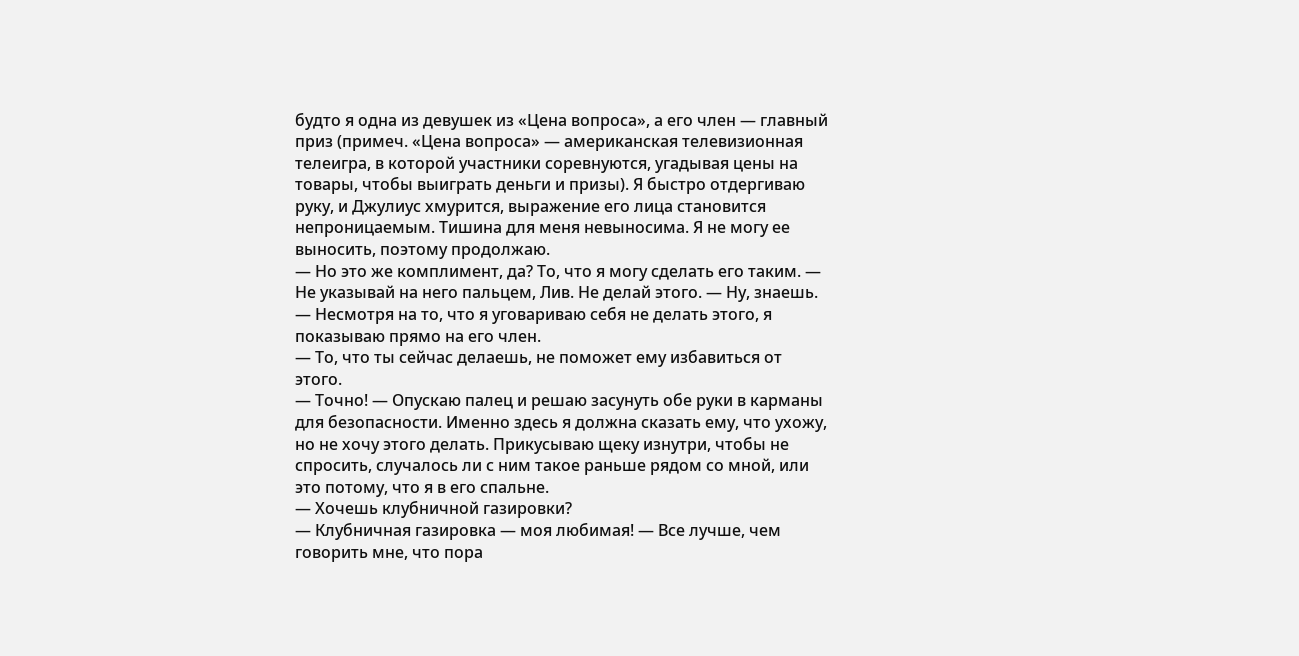будто я одна из девушек из «Цена вопроса», а его член — главный приз (примеч. «Цена вопроса» — американская телевизионная телеигра, в которой участники соревнуются, угадывая цены на товары, чтобы выиграть деньги и призы). Я быстро отдергиваю руку, и Джулиус хмурится, выражение его лица становится непроницаемым. Тишина для меня невыносима. Я не могу ее выносить, поэтому продолжаю.
— Но это же комплимент, да? То, что я могу сделать его таким. — Не указывай на него пальцем, Лив. Не делай этого. — Ну, знаешь. — Несмотря на то, что я уговариваю себя не делать этого, я показываю прямо на его член.
— То, что ты сейчас делаешь, не поможет ему избавиться от этого.
— Точно! — Опускаю палец и решаю засунуть обе руки в карманы для безопасности. Именно здесь я должна сказать ему, что ухожу, но не хочу этого делать. Прикусываю щеку изнутри, чтобы не спросить, случалось ли с ним такое раньше рядом со мной, или это потому, что я в его спальне.
— Хочешь клубничной газировки?
— Клубничная газировка — моя любимая! — Все лучше, чем говорить мне, что пора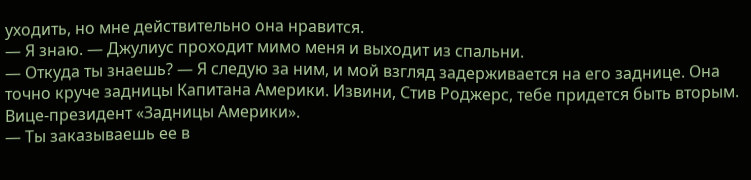уходить, но мне действительно она нравится.
— Я знаю. — Джулиус проходит мимо меня и выходит из спальни.
— Откуда ты знаешь? — Я следую за ним, и мой взгляд задерживается на его заднице. Она точно круче задницы Капитана Америки. Извини, Стив Роджерс, тебе придется быть вторым. Вице-президент «Задницы Америки».
— Ты заказываешь ее в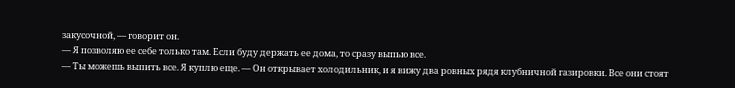закусочной, — говорит он.
— Я позволяю ее себе только там. Если буду держать ее дома, то сразу выпью все.
— Ты можешь выпить все. Я куплю еще. — Он открывает холодильник, и я вижу два ровных рядя клубничной газировки. Все они стоят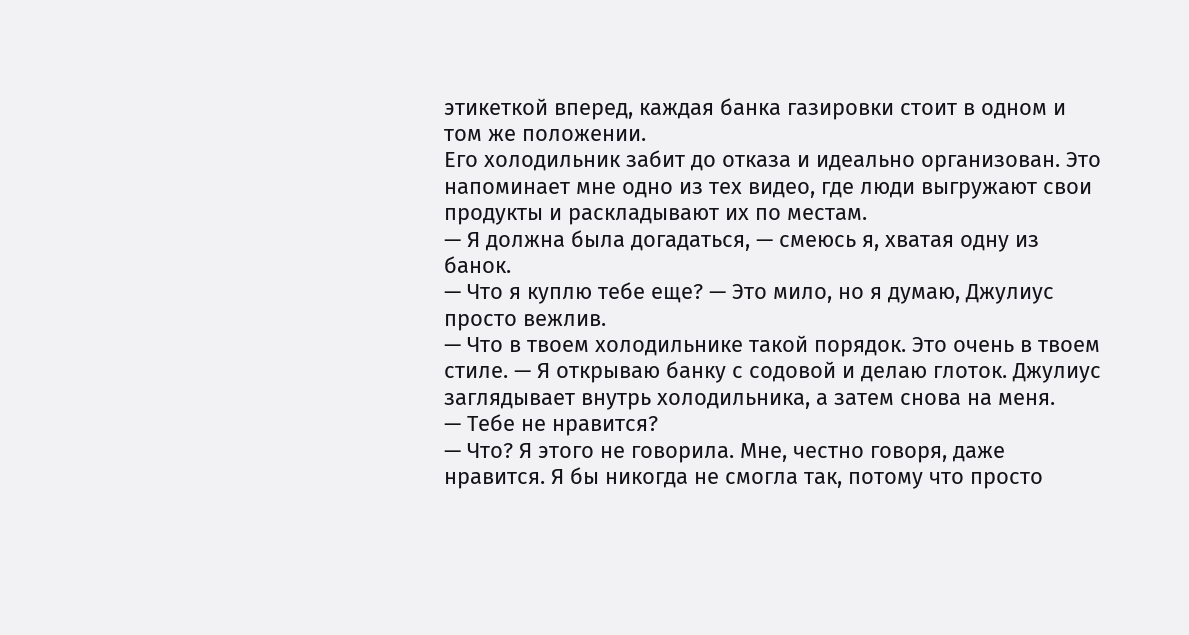этикеткой вперед, каждая банка газировки стоит в одном и том же положении.
Его холодильник забит до отказа и идеально организован. Это напоминает мне одно из тех видео, где люди выгружают свои продукты и раскладывают их по местам.
— Я должна была догадаться, — смеюсь я, хватая одну из банок.
— Что я куплю тебе еще? — Это мило, но я думаю, Джулиус просто вежлив.
— Что в твоем холодильнике такой порядок. Это очень в твоем стиле. — Я открываю банку с содовой и делаю глоток. Джулиус заглядывает внутрь холодильника, а затем снова на меня.
— Тебе не нравится?
— Что? Я этого не говорила. Мне, честно говоря, даже нравится. Я бы никогда не смогла так, потому что просто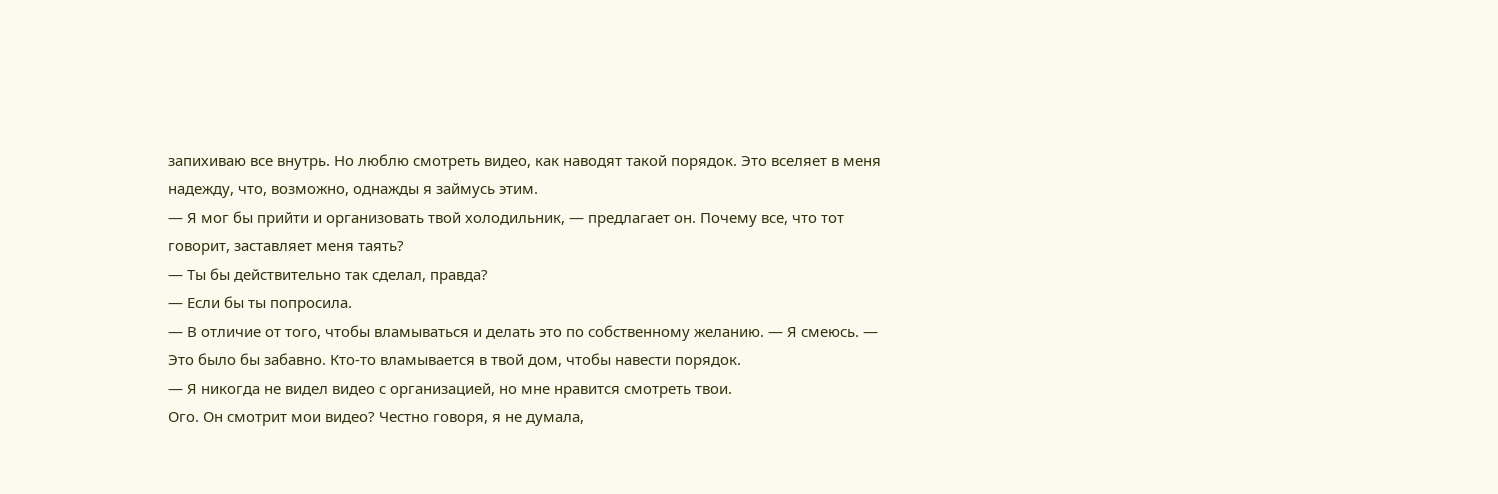запихиваю все внутрь. Но люблю смотреть видео, как наводят такой порядок. Это вселяет в меня надежду, что, возможно, однажды я займусь этим.
— Я мог бы прийти и организовать твой холодильник, — предлагает он. Почему все, что тот говорит, заставляет меня таять?
— Ты бы действительно так сделал, правда?
— Если бы ты попросила.
— В отличие от того, чтобы вламываться и делать это по собственному желанию. — Я смеюсь. — Это было бы забавно. Кто-то вламывается в твой дом, чтобы навести порядок.
— Я никогда не видел видео с организацией, но мне нравится смотреть твои.
Ого. Он смотрит мои видео? Честно говоря, я не думала,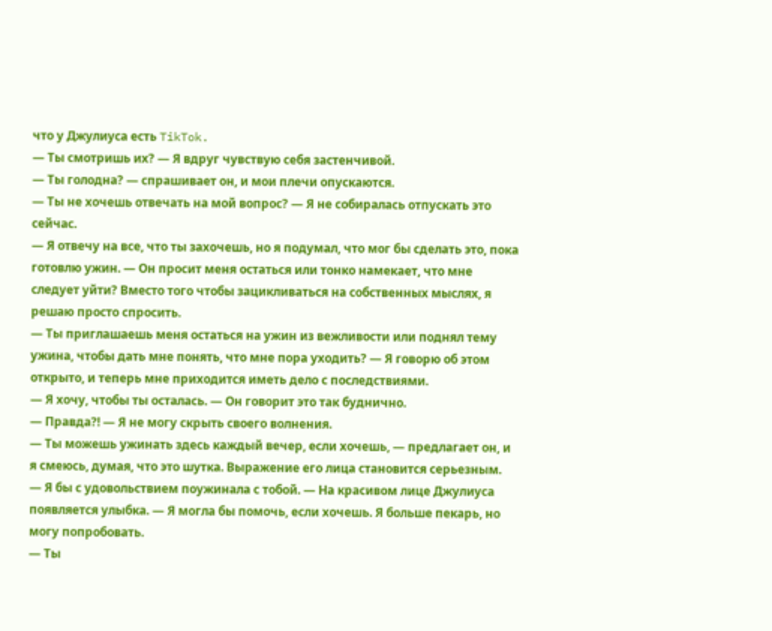что у Джулиуса есть TikTok.
— Ты смотришь их? — Я вдруг чувствую себя застенчивой.
— Ты голодна? — спрашивает он, и мои плечи опускаются.
— Ты не хочешь отвечать на мой вопрос? — Я не собиралась отпускать это сейчас.
— Я отвечу на все, что ты захочешь, но я подумал, что мог бы сделать это, пока готовлю ужин. — Он просит меня остаться или тонко намекает, что мне следует уйти? Вместо того чтобы зацикливаться на собственных мыслях, я решаю просто спросить.
— Ты приглашаешь меня остаться на ужин из вежливости или поднял тему ужина, чтобы дать мне понять, что мне пора уходить? — Я говорю об этом открыто, и теперь мне приходится иметь дело с последствиями.
— Я хочу, чтобы ты осталась. — Он говорит это так буднично.
— Правда?! — Я не могу скрыть своего волнения.
— Ты можешь ужинать здесь каждый вечер, если хочешь, — предлагает он, и я смеюсь, думая, что это шутка. Выражение его лица становится серьезным.
— Я бы с удовольствием поужинала с тобой. — На красивом лице Джулиуса появляется улыбка. — Я могла бы помочь, если хочешь. Я больше пекарь, но могу попробовать.
— Ты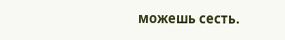можешь сесть.